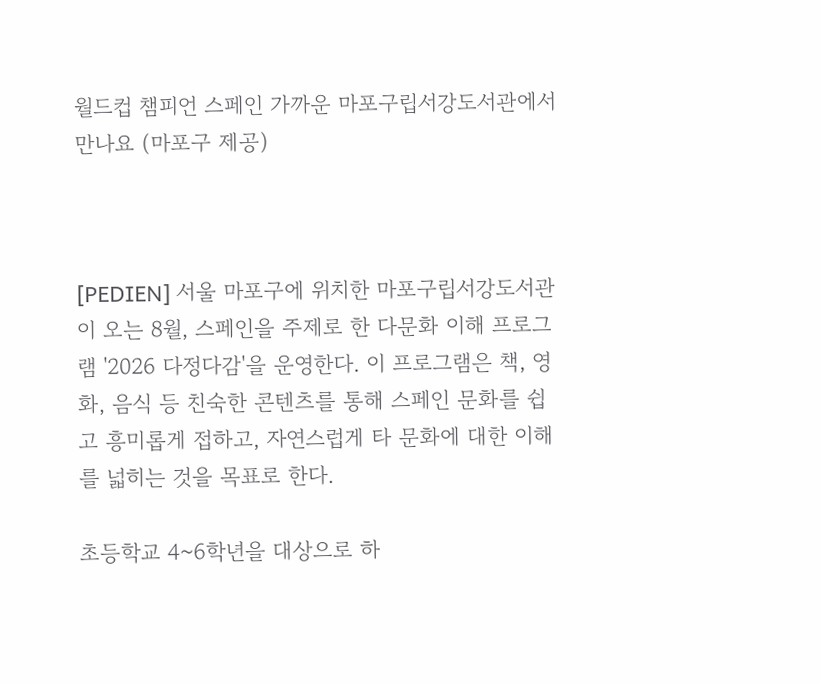월드컵 챔피언 스페인 가까운 마포구립서강도서관에서 만나요 (마포구 제공)



[PEDIEN] 서울 마포구에 위치한 마포구립서강도서관이 오는 8월, 스페인을 주제로 한 다문화 이해 프로그램 '2026 다정다감'을 운영한다. 이 프로그램은 책, 영화, 음식 등 친숙한 콘텐츠를 통해 스페인 문화를 쉽고 흥미롭게 접하고, 자연스럽게 타 문화에 대한 이해를 넓히는 것을 목표로 한다.

초등학교 4~6학년을 대상으로 하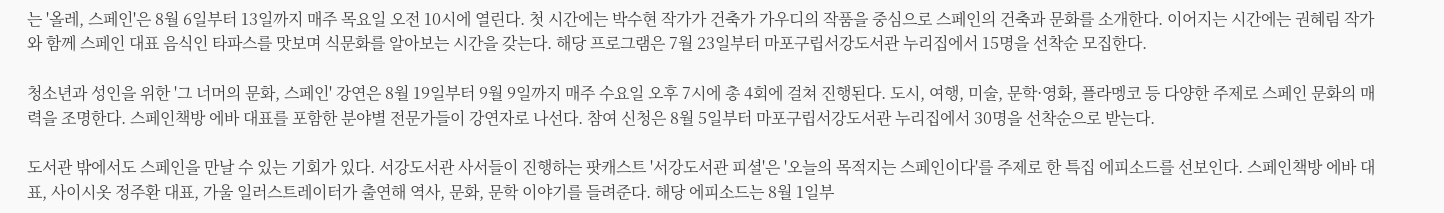는 '올레, 스페인'은 8월 6일부터 13일까지 매주 목요일 오전 10시에 열린다. 첫 시간에는 박수현 작가가 건축가 가우디의 작품을 중심으로 스페인의 건축과 문화를 소개한다. 이어지는 시간에는 권혜림 작가와 함께 스페인 대표 음식인 타파스를 맛보며 식문화를 알아보는 시간을 갖는다. 해당 프로그램은 7월 23일부터 마포구립서강도서관 누리집에서 15명을 선착순 모집한다.

청소년과 성인을 위한 '그 너머의 문화, 스페인' 강연은 8월 19일부터 9월 9일까지 매주 수요일 오후 7시에 총 4회에 걸쳐 진행된다. 도시, 여행, 미술, 문학·영화, 플라멩코 등 다양한 주제로 스페인 문화의 매력을 조명한다. 스페인책방 에바 대표를 포함한 분야별 전문가들이 강연자로 나선다. 참여 신청은 8월 5일부터 마포구립서강도서관 누리집에서 30명을 선착순으로 받는다.

도서관 밖에서도 스페인을 만날 수 있는 기회가 있다. 서강도서관 사서들이 진행하는 팟캐스트 '서강도서관 피셜'은 '오늘의 목적지는 스페인이다'를 주제로 한 특집 에피소드를 선보인다. 스페인책방 에바 대표, 사이시옷 정주환 대표, 가울 일러스트레이터가 출연해 역사, 문화, 문학 이야기를 들려준다. 해당 에피소드는 8월 1일부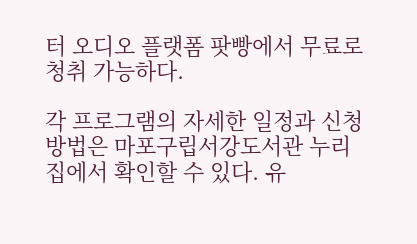터 오디오 플랫폼 팟빵에서 무료로 청취 가능하다.

각 프로그램의 자세한 일정과 신청 방법은 마포구립서강도서관 누리집에서 확인할 수 있다. 유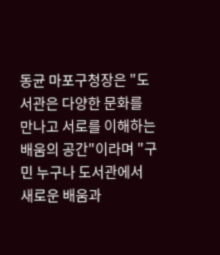동균 마포구청장은 "도서관은 다양한 문화를 만나고 서로를 이해하는 배움의 공간"이라며 "구민 누구나 도서관에서 새로운 배움과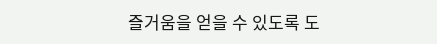즐거움을 얻을 수 있도록 도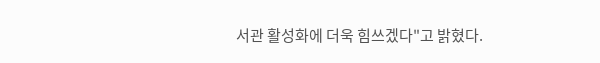서관 활성화에 더욱 힘쓰겠다"고 밝혔다.